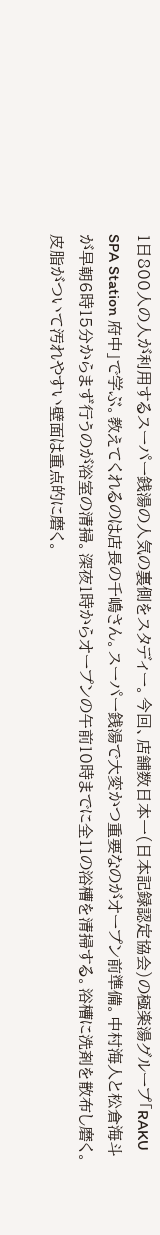1日800人の人が利用するスーパー銭湯の人気の裏側をスタディー。今回、店舗数日本一(日本記録認定協会)の極楽湯グループ「RAKU SPA Station 府中」で学ぶ。教えてくれるのは店長の千嶋さん。スーパー銭湯で大変かつ重要なのがオープン前準備。中村海人と松倉海斗が早朝6時15分からまず行うのが浴室の清掃。深夜1時からオープンの午前10時までに全11の浴槽を清掃する。浴槽に洗剤を散布し磨く。皮脂がついて汚れやすい壁面は重点的に磨く。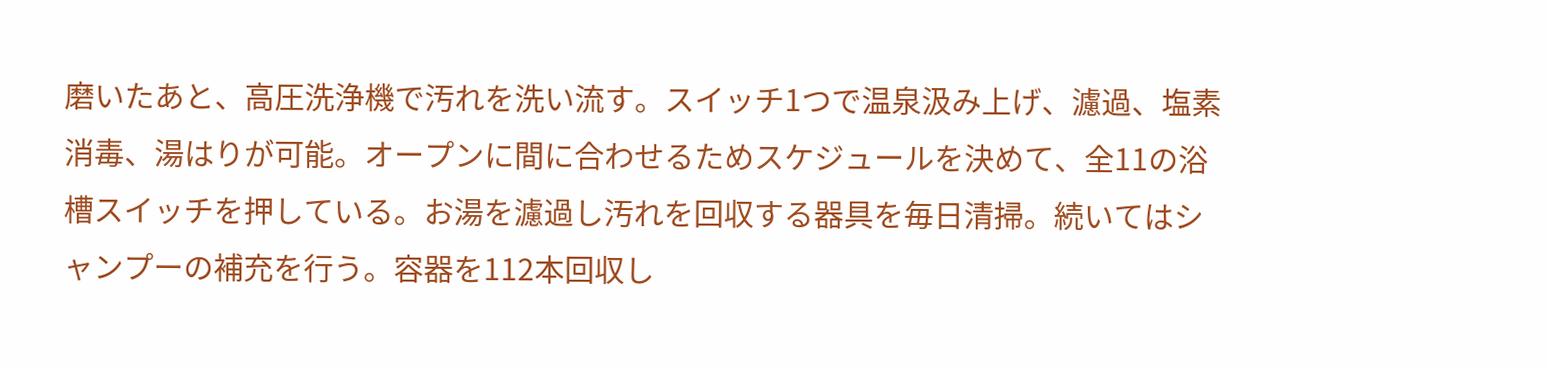磨いたあと、高圧洗浄機で汚れを洗い流す。スイッチ1つで温泉汲み上げ、濾過、塩素消毒、湯はりが可能。オープンに間に合わせるためスケジュールを決めて、全11の浴槽スイッチを押している。お湯を濾過し汚れを回収する器具を毎日清掃。続いてはシャンプーの補充を行う。容器を112本回収し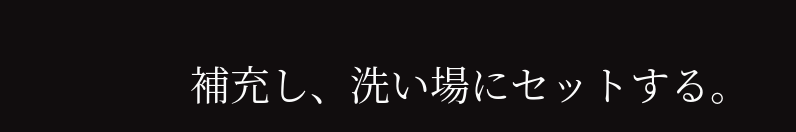補充し、洗い場にセットする。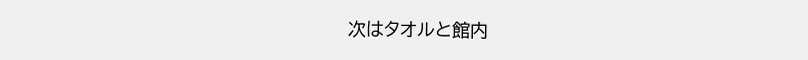次はタオルと館内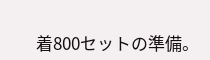着800セットの準備。